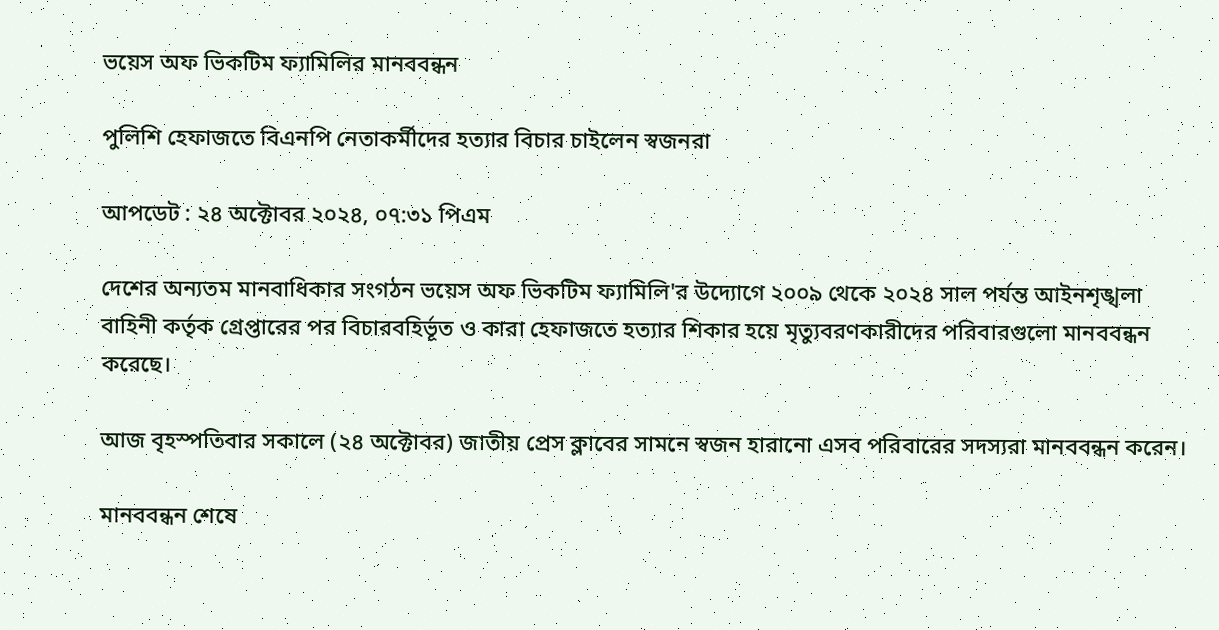ভয়েস অফ ভিকটিম ফ্যামিলির মানববন্ধন

পুলিশি হেফাজতে বিএনপি নেতাকর্মীদের হত্যার বিচার চাইলেন স্বজনরা

আপডেট : ২৪ অক্টোবর ২০২৪, ০৭:৩১ পিএম

দেশের অন্যতম মানবাধিকার সংগঠন ভয়েস অফ ভিকটিম ফ্যামিলি'র উদ্যোগে ২০০৯ থেকে ২০২৪ সাল পর্যন্ত আইনশৃঙ্খলা বাহিনী কর্তৃক গ্রেপ্তারের পর বিচারবহির্ভূত ও কারা হেফাজতে হত্যার শিকার হয়ে মৃত্যুবরণকারীদের পরিবারগুলো মানববন্ধন করেছে।

আজ বৃহস্পতিবার সকালে (২৪ অক্টোবর) জাতীয় প্রেস ক্লাবের সামনে স্বজন হারানো এসব পরিবারের সদস্যরা মানববন্ধন করেন।

মানববন্ধন শেষে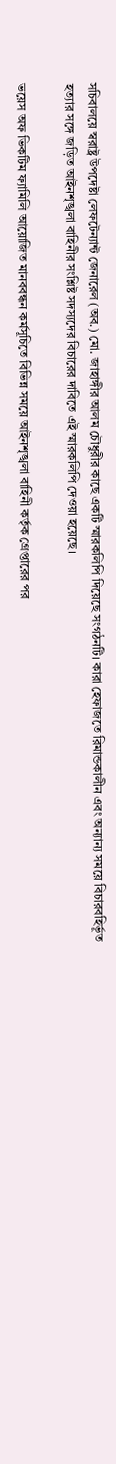সচিবালয়ে স্বরাষ্ট্র উপদেষ্টা লেফটেন্যান্ট জেনারেল (অব.) মো. জাহাঙ্গীর আলম চৌধুরীর কাছে একটি স্মারকলিপি দিয়েছে সংগঠনটি। কারা হেফাজতে রিমান্ডকালীন এবং অন্যান্য সময়ে বিচারবহির্ভূত হত্যার সঙ্গে জড়িত আইনশৃঙ্খলা বাহিনীর সংশ্লিষ্ট সদস্যদের বিচারের দাবিতে এই স্মারকলিপি দেওয়া হয়েছে।

ভয়েস অফ ভিকটিম ফ্যামিলি আয়োজিত মানববন্ধন কর্মসূচিতে বিভিন্ন সময়ে আইনশৃঙ্খলা বাহিনী কর্তৃক গ্রেপ্তারের পর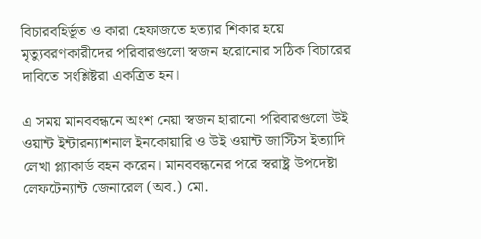বিচারবহির্ভূত ও কারা হেফাজতে হত্যার শিকার হয়ে মৃত্যুবরণকারীদের পরিবারগুলো স্বজন হরোনোর সঠিক বিচারের দাবিতে সংশ্লিষ্টরা একত্রিত হন।

এ সময় মানববন্ধনে অংশ নেয়া স্বজন হারানো পরিবারগুলো উই ওয়ান্ট ইন্টারন্যাশনাল ইনকোয়ারি ও উই ওয়ান্ট জাস্টিস ইত্যাদি লেখা প্ল্যাকার্ড বহন করেন। মানববন্ধনের পরে স্বরাষ্ট্র উপদেষ্টা লেফটেন্যান্ট জেনারেল (অব.) মো.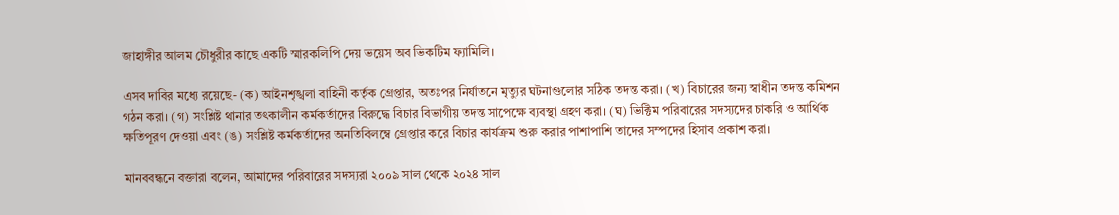জাহাঙ্গীর আলম চৌধুরীর কাছে একটি স্মারকলিপি দেয় ভয়েস অব ভিকটিম ফ্যামিলি।

এসব দাবির মধ্যে রয়েছে- (ক) আইনশৃঙ্খলা বাহিনী কর্তৃক গ্রেপ্তার, অতঃপর নির্যাতনে মৃত্যুর ঘটনাগুলোর সঠিক তদন্ত করা। (খ) বিচারের জন্য স্বাধীন তদন্ত কমিশন গঠন করা। (গ) সংশ্লিষ্ট থানার তৎকালীন কর্মকর্তাদের বিরুদ্ধে বিচার বিভাগীয় তদন্ত সাপেক্ষে ব্যবস্থা গ্রহণ করা। (ঘ) ভিক্টিম পরিবারের সদস্যদের চাকরি ও আর্থিক ক্ষতিপূরণ দেওয়া এবং (ঙ) সংশ্লিষ্ট কর্মকর্তাদের অনতিবিলম্বে গ্রেপ্তার করে বিচার কার্যক্রম শুরু করার পাশাপাশি তাদের সম্পদের হিসাব প্রকাশ করা।

মানববন্ধনে বক্তারা বলেন, আমাদের পরিবারের সদস্যরা ২০০৯ সাল থেকে ২০২৪ সাল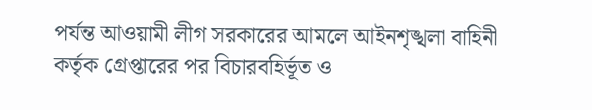পর্যন্ত আওয়ামী লীগ সরকারের আমলে আইনশৃঙ্খলা বাহিনী কর্তৃক গ্রেপ্তারের পর বিচারবহির্ভূত ও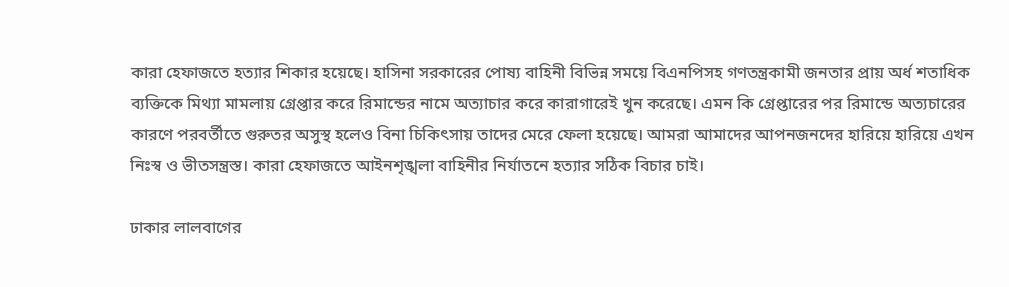কারা হেফাজতে হত্যার শিকার হয়েছে। হাসিনা সরকারের পোষ্য বাহিনী বিভিন্ন সময়ে বিএনপিসহ গণতন্ত্রকামী জনতার প্রায় অর্ধ শতাধিক ব্যক্তিকে মিথ্যা মামলায় গ্রেপ্তার করে রিমান্ডের নামে অত্যাচার করে কারাগারেই খুন করেছে। এমন কি গ্রেপ্তারের পর রিমান্ডে অত্যচারের কারণে পরবর্তীতে গুরুতর অসুস্থ হলেও বিনা চিকিৎসায় তাদের মেরে ফেলা হয়েছে। আমরা আমাদের আপনজনদের হারিয়ে হারিয়ে এখন নিঃস্ব ও ভীতসন্ত্রস্ত। কারা হেফাজতে আইনশৃঙ্খলা বাহিনীর নির্যাতনে হত্যার সঠিক বিচার চাই।

ঢাকার লালবাগের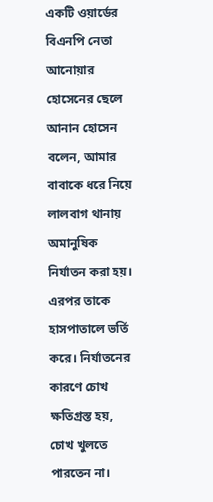একটি ওয়ার্ডের বিএনপি নেতা আনোয়ার হোসেনের ছেলে আনান হোসেন বলেন, আমার বাবাকে ধরে নিয়ে লালবাগ থানায় অমানুষিক নির্যাতন করা হয়। এরপর তাকে হাসপাতালে ভর্তি করে। নির্যাতনের কারণে চোখ ক্ষতিগ্রস্ত হয়, চোখ খুলতে পারতেন না।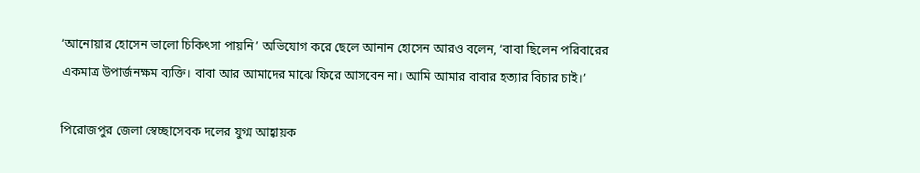‘আনোয়ার হোসেন ভালো চিকিৎসা পায়নি’ অভিযোগ করে ছেলে আনান হোসেন আরও বলেন, ‘বাবা ছিলেন পরিবারের একমাত্র উপার্জনক্ষম ব্যক্তি। বাবা আর আমাদের মাঝে ফিরে আসবেন না। আমি আমার বাবার হত্যার বিচার চাই।’

পিরোজপুর জেলা স্বেচ্ছাসেবক দলের যুগ্ম আহ্বায়ক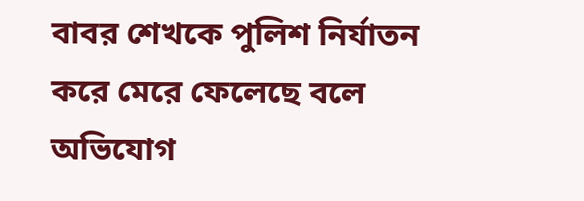বাবর শেখকে পুলিশ নির্যাতন করে মেরে ফেলেছে বলে অভিযোগ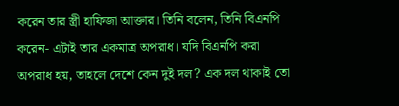করেন তার স্ত্রী হাফিজা আক্তার। তিনি বলেন, তিনি বিএনপি করেন- এটাই তার একমাত্র অপরাধ। যদি বিএনপি করা অপরাধ হয়, তাহলে দেশে কেন দুই দল? এক দল থাকাই তো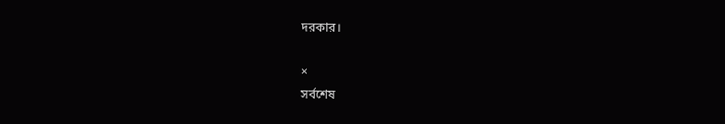দরকার।

×
সর্বশেষ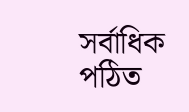সর্বাধিক পঠিত